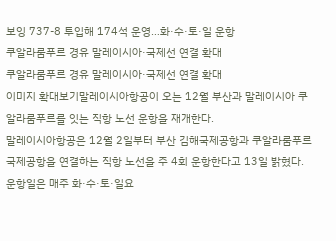보잉 737-8 투입해 174석 운영…화·수·토·일 운항
쿠알라룸푸르 경유 말레이시아·국제선 연결 확대
쿠알라룸푸르 경유 말레이시아·국제선 연결 확대
이미지 확대보기말레이시아항공이 오는 12월 부산과 말레이시아 쿠알라룸푸르를 잇는 직항 노선 운항을 재개한다.
말레이시아항공은 12월 2일부터 부산 김해국제공항과 쿠알라룸푸르국제공항을 연결하는 직항 노선을 주 4회 운항한다고 13일 밝혔다. 운항일은 매주 화·수·토·일요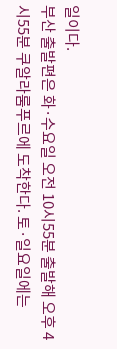일이다.
부산 출발편은 화·수요일 오전 10시55분 출발해 오후 4시55분 쿠알라룸푸르에 도착한다. 토·일요일에는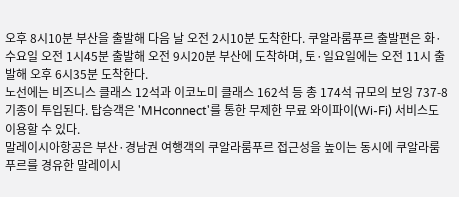오후 8시10분 부산을 출발해 다음 날 오전 2시10분 도착한다. 쿠알라룸푸르 출발편은 화·수요일 오전 1시45분 출발해 오전 9시20분 부산에 도착하며, 토·일요일에는 오전 11시 출발해 오후 6시35분 도착한다.
노선에는 비즈니스 클래스 12석과 이코노미 클래스 162석 등 총 174석 규모의 보잉 737-8 기종이 투입된다. 탑승객은 'MHconnect'를 통한 무제한 무료 와이파이(Wi-Fi) 서비스도 이용할 수 있다.
말레이시아항공은 부산·경남권 여행객의 쿠알라룸푸르 접근성을 높이는 동시에 쿠알라룸푸르를 경유한 말레이시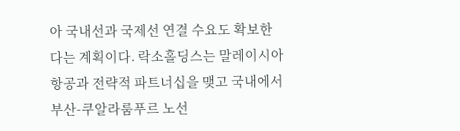아 국내선과 국제선 연결 수요도 확보한다는 계획이다. 락소홀딩스는 말레이시아항공과 전략적 파트너십을 맺고 국내에서 부산-쿠알라룸푸르 노선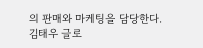의 판매와 마케팅을 담당한다.
김태우 글로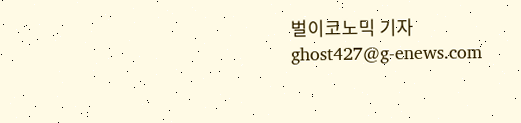벌이코노믹 기자 ghost427@g-enews.com